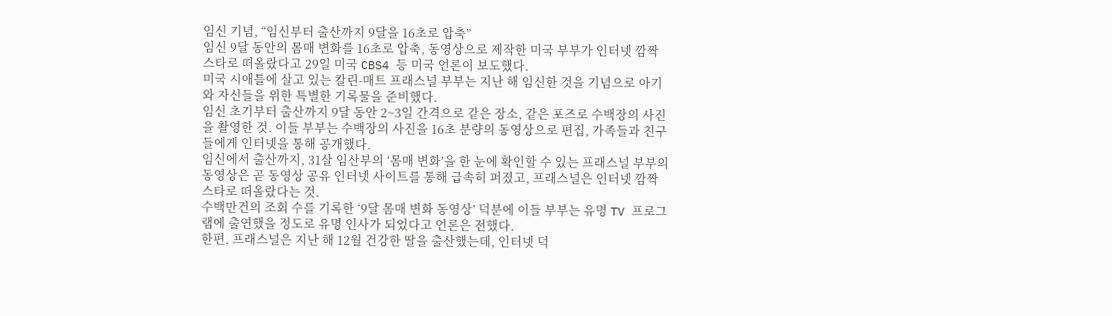임신 기념, “임신부터 출산까지 9달을 16초로 압축”
임신 9달 동안의 몸매 변화를 16초로 압축, 동영상으로 제작한 미국 부부가 인터넷 깜짝 스타로 떠올랐다고 29일 미국 CBS4 등 미국 언론이 보도했다.
미국 시애틀에 살고 있는 칼린-매트 프래스널 부부는 지난 해 임신한 것을 기념으로 아기와 자신들을 위한 특별한 기록물을 준비했다.
임신 초기부터 출산까지 9달 동안 2~3일 간격으로 같은 장소, 같은 포즈로 수백장의 사진을 촬영한 것. 이들 부부는 수백장의 사진을 16초 분량의 동영상으로 편집, 가족들과 친구들에게 인터넷을 통해 공개했다.
임신에서 출산까지, 31살 임산부의 ‘몸매 변화’을 한 눈에 확인할 수 있는 프래스널 부부의 동영상은 곧 동영상 공유 인터넷 사이트를 통해 급속히 퍼졌고, 프래스널은 인터넷 깜짝 스타로 떠올랐다는 것.
수백만건의 조회 수를 기록한 ‘9달 몸매 변화 동영상’ 덕분에 이들 부부는 유명 TV 프로그램에 출연했을 정도로 유명 인사가 되었다고 언론은 전했다.
한편, 프래스널은 지난 해 12월 건강한 딸을 출산했는데, 인터넷 덕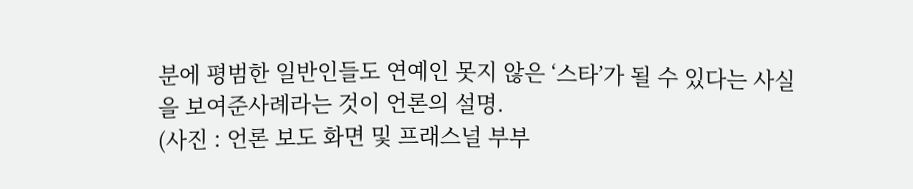분에 평범한 일반인들도 연예인 못지 않은 ‘스타’가 될 수 있다는 사실을 보여준사례라는 것이 언론의 설명.
(사진 : 언론 보도 화면 및 프래스널 부부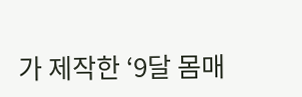가 제작한 ‘9달 몸매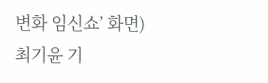변화 임신쇼’ 화면)
최기윤 기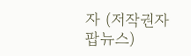자 (저작권자 팝뉴스)